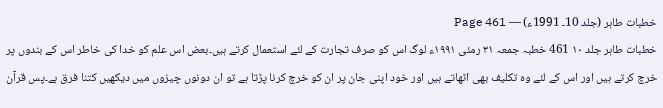خطبات طاہر (جلد 10۔ 1991ء) — Page 461
خطبات طاہر جلد ۱۰ 461 خطبہ جمعہ ۳۱ رمئی ۱۹۹۱ء لوگ اس کو صرف تجارت کے لئے استعمال کرتے ہیں۔بعض اس علم کو خدا کی خاطر اس کے بندوں پر خرچ کرتے ہیں اور اس کے لئے وہ تکلیف بھی اٹھاتے ہیں اور خود اپنی جان پر ان کو خرچ کرنا پڑتا ہے تو ان دونوں چیزوں میں دیکھیں کتنا فرق ہے۔پس قرآن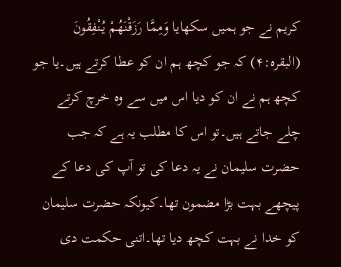کریم نے جو ہمیں سکھایا وَمِمَّا رَزَقْنَهُمْ يُنْفِقُونَ (البقرہ:۴) کہ جو کچھ ہم ان کو عطا کرتے ہیں۔یا جو کچھ ہم نے ان کو دیا اس میں سے وہ خرچ کرتے چلے جاتے ہیں۔تو اس کا مطلب یہ ہے کہ جب حضرت سلیمان نے یہ دعا کی تو آپ کی دعا کے پیچھے بہت بڑا مضمون تھا۔کیونکہ حضرت سلیمان کو خدا نے بہت کچھ دیا تھا۔اتنی حکمت دی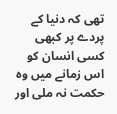تھی کہ دنیا کے پردے پر کبھی کسی انسان کو اس زمانے میں وہ حکمت نہ ملی اور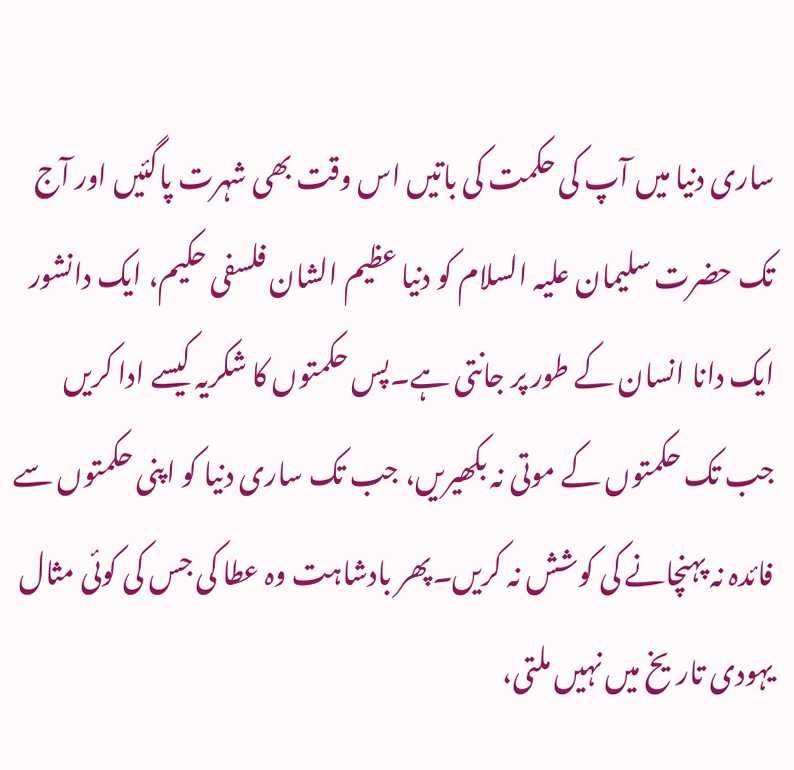ساری دنیا میں آپ کی حکمت کی باتیں اس وقت بھی شہرت پاگئیں اور آج تک حضرت سلیمان علیہ السلام کو دنیا عظیم الشان فلسفی حکیم، ایک دانشور ایک دانا انسان کے طور پر جانتی ہے۔پس حکمتوں کا شکریہ کیسے ادا کریں جب تک حکمتوں کے موتی نہ بکھیریں، جب تک ساری دنیا کو اپنی حکمتوں سے فائدہ نہ پہنچانے کی کوشش نہ کریں۔پھر بادشاہت وہ عطا کی جس کی کوئی مثال یہودی تاریخ میں نہیں ملتی،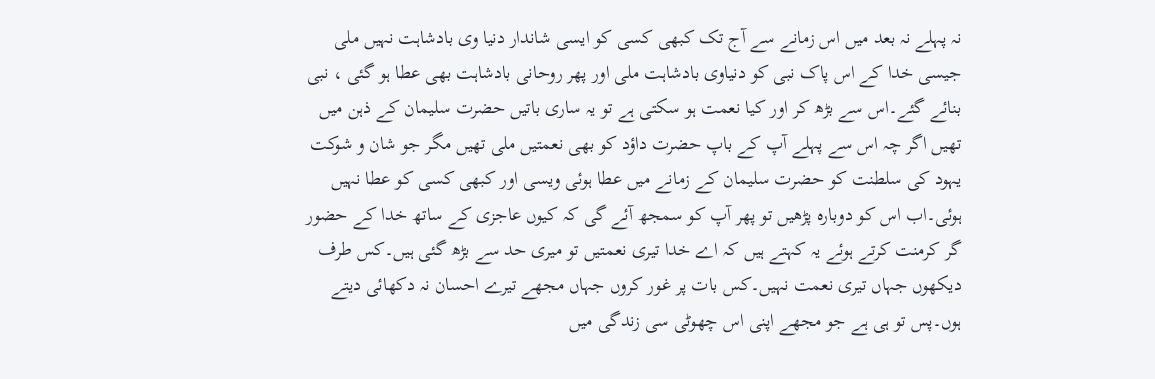نہ پہلے نہ بعد میں اس زمانے سے آج تک کبھی کسی کو ایسی شاندار دنیا وی بادشاہت نہیں ملی جیسی خدا کے اس پاک نبی کو دنیاوی بادشاہت ملی اور پھر روحانی بادشاہت بھی عطا ہو گئی ، نبی بنائے گئے۔اس سے بڑھ کر اور کیا نعمت ہو سکتی ہے تو یہ ساری باتیں حضرت سلیمان کے ذہن میں تھیں اگر چہ اس سے پہلے آپ کے باپ حضرت داؤد کو بھی نعمتیں ملی تھیں مگر جو شان و شوکت یہود کی سلطنت کو حضرت سلیمان کے زمانے میں عطا ہوئی ویسی اور کبھی کسی کو عطا نہیں ہوئی۔اب اس کو دوبارہ پڑھیں تو پھر آپ کو سمجھ آئے گی کہ کیوں عاجزی کے ساتھ خدا کے حضور گر کرمنت کرتے ہوئے یہ کہتے ہیں کہ اے خدا تیری نعمتیں تو میری حد سے بڑھ گئی ہیں۔کس طرف دیکھوں جہاں تیری نعمت نہیں۔کس بات پر غور کروں جہاں مجھے تیرے احسان نہ دکھائی دیتے ہوں۔پس تو ہی ہے جو مجھے اپنی اس چھوٹی سی زندگی میں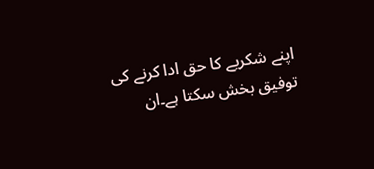اپنے شکریے کا حق ادا کرنے کی توفیق بخش سکتا ہے۔ان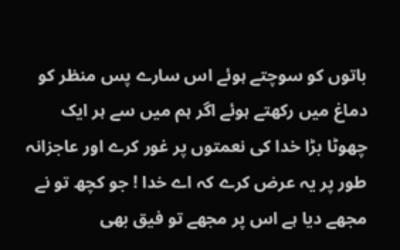باتوں کو سوچتے ہوئے اس سارے پس منظر کو دماغ میں رکھتے ہوئے اگر ہم میں سے ہر ایک چھوٹا بڑا خدا کی نعمتوں پر غور کرے اور عاجزانہ طور پر یہ عرض کرے کہ اے خدا ! جو کچھ تو نے مجھے دیا ہے اس پر مجھے تو فیق بھی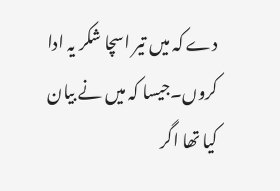دے کہ میں تیر اسچا شکر یہ ادا کروں۔جیسا کہ میں نے بیان کیا تھا اگر